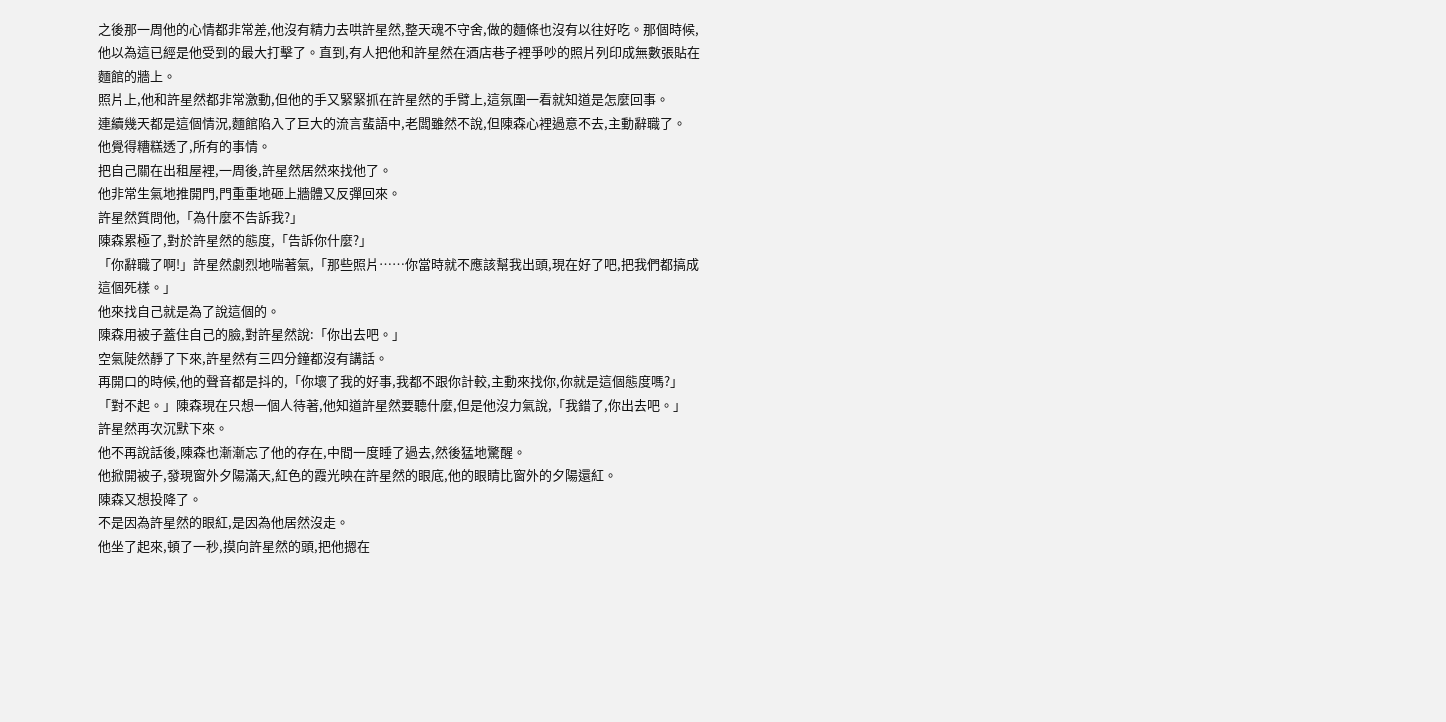之後那一周他的心情都非常差,他沒有精力去哄許星然,整天魂不守舍,做的麵條也沒有以往好吃。那個時候,他以為這已經是他受到的最大打擊了。直到,有人把他和許星然在酒店巷子裡爭吵的照片列印成無數張貼在麵館的牆上。
照片上,他和許星然都非常激動,但他的手又緊緊抓在許星然的手臂上,這氛圍一看就知道是怎麼回事。
連續幾天都是這個情況,麵館陷入了巨大的流言蜚語中,老闆雖然不說,但陳森心裡過意不去,主動辭職了。
他覺得糟糕透了,所有的事情。
把自己關在出租屋裡,一周後,許星然居然來找他了。
他非常生氣地推開門,門重重地砸上牆體又反彈回來。
許星然質問他,「為什麼不告訴我?」
陳森累極了,對於許星然的態度,「告訴你什麼?」
「你辭職了啊!」許星然劇烈地喘著氣,「那些照片……你當時就不應該幫我出頭,現在好了吧,把我們都搞成這個死樣。」
他來找自己就是為了說這個的。
陳森用被子蓋住自己的臉,對許星然說:「你出去吧。」
空氣陡然靜了下來,許星然有三四分鐘都沒有講話。
再開口的時候,他的聲音都是抖的,「你壞了我的好事,我都不跟你計較,主動來找你,你就是這個態度嗎?」
「對不起。」陳森現在只想一個人待著,他知道許星然要聽什麼,但是他沒力氣說,「我錯了,你出去吧。」
許星然再次沉默下來。
他不再說話後,陳森也漸漸忘了他的存在,中間一度睡了過去,然後猛地驚醒。
他掀開被子,發現窗外夕陽滿天,紅色的霞光映在許星然的眼底,他的眼睛比窗外的夕陽還紅。
陳森又想投降了。
不是因為許星然的眼紅,是因為他居然沒走。
他坐了起來,頓了一秒,摸向許星然的頭,把他摁在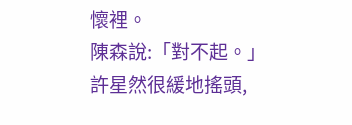懷裡。
陳森說:「對不起。」
許星然很緩地搖頭,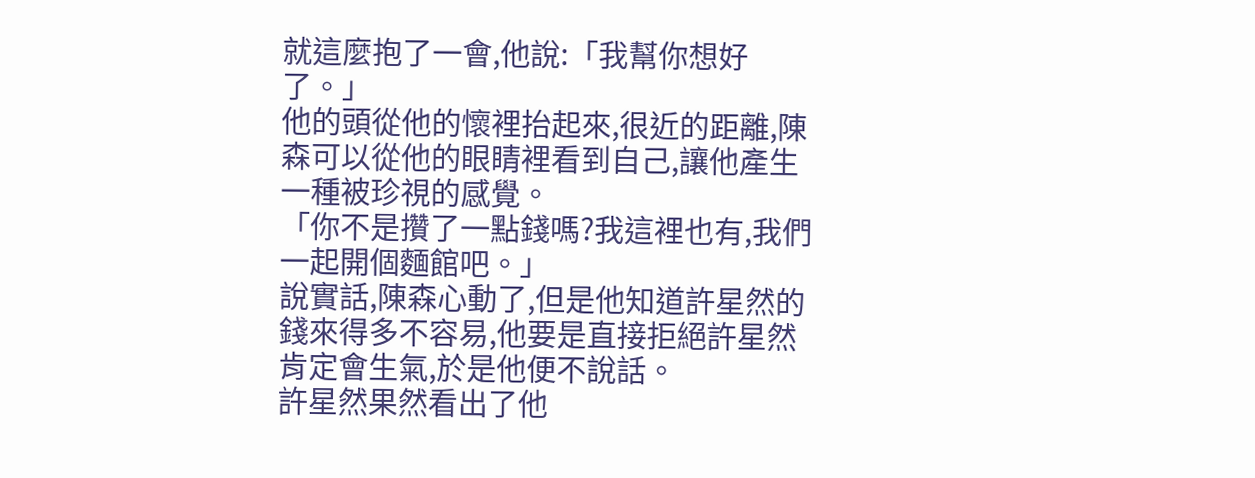就這麼抱了一會,他說:「我幫你想好了。」
他的頭從他的懷裡抬起來,很近的距離,陳森可以從他的眼睛裡看到自己,讓他產生一種被珍視的感覺。
「你不是攢了一點錢嗎?我這裡也有,我們一起開個麵館吧。」
說實話,陳森心動了,但是他知道許星然的錢來得多不容易,他要是直接拒絕許星然肯定會生氣,於是他便不說話。
許星然果然看出了他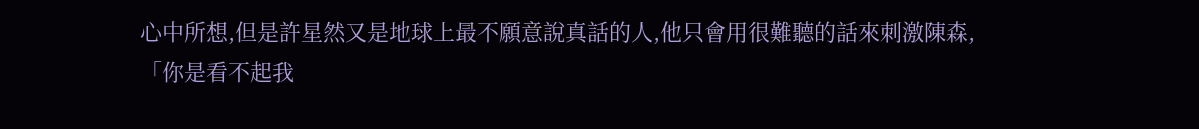心中所想,但是許星然又是地球上最不願意說真話的人,他只會用很難聽的話來刺激陳森,「你是看不起我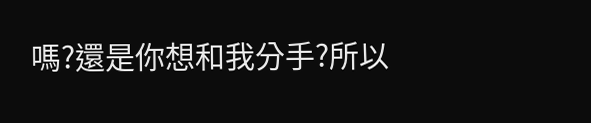嗎?還是你想和我分手?所以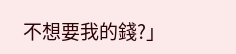不想要我的錢?」